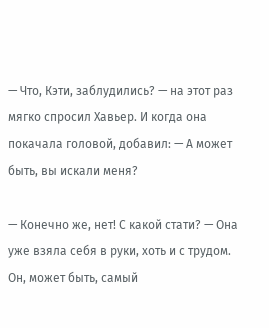— Что, Кэти, заблудились? — на этот раз мягко спросил Хавьер. И когда она покачала головой, добавил: — А может быть, вы искали меня?

— Конечно же, нет! С какой стати? — Она уже взяла себя в руки, хоть и с трудом. Он, может быть, самый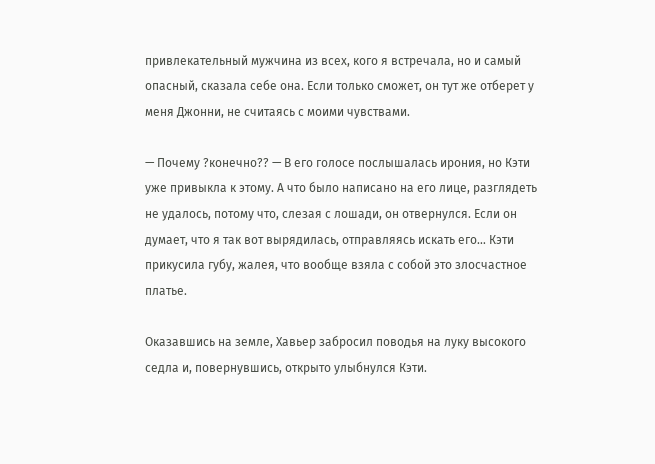привлекательный мужчина из всех, кого я встречала, но и самый опасный, сказала себе она. Если только сможет, он тут же отберет у меня Джонни, не считаясь с моими чувствами.

— Почему ?конечно?? — В его голосе послышалась ирония, но Кэти уже привыкла к этому. А что было написано на его лице, разглядеть не удалось, потому что, слезая с лошади, он отвернулся. Если он думает, что я так вот вырядилась, отправляясь искать его… Кэти прикусила губу, жалея, что вообще взяла с собой это злосчастное платье.

Оказавшись на земле, Хавьер забросил поводья на луку высокого седла и, повернувшись, открыто улыбнулся Кэти.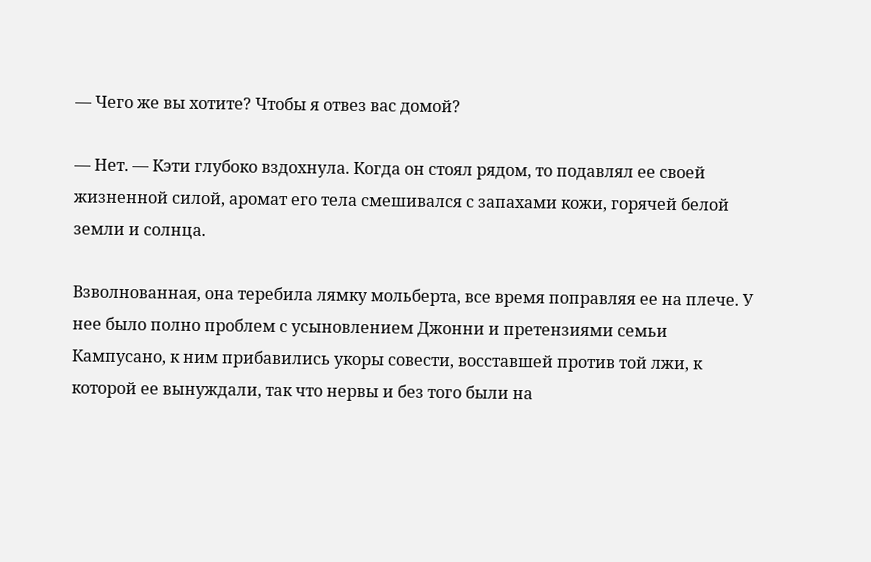— Чего же вы хотите? Чтобы я отвез вас домой?

— Нет. — Кэти глубоко вздохнула. Когда он стоял рядом, то подавлял ее своей жизненной силой, аромат его тела смешивался с запахами кожи, горячей белой земли и солнца.

Взволнованная, она теребила лямку мольберта, все время поправляя ее на плече. У нее было полно проблем с усыновлением Джонни и претензиями семьи Кампусано, к ним прибавились укоры совести, восставшей против той лжи, к которой ее вынуждали, так что нервы и без того были на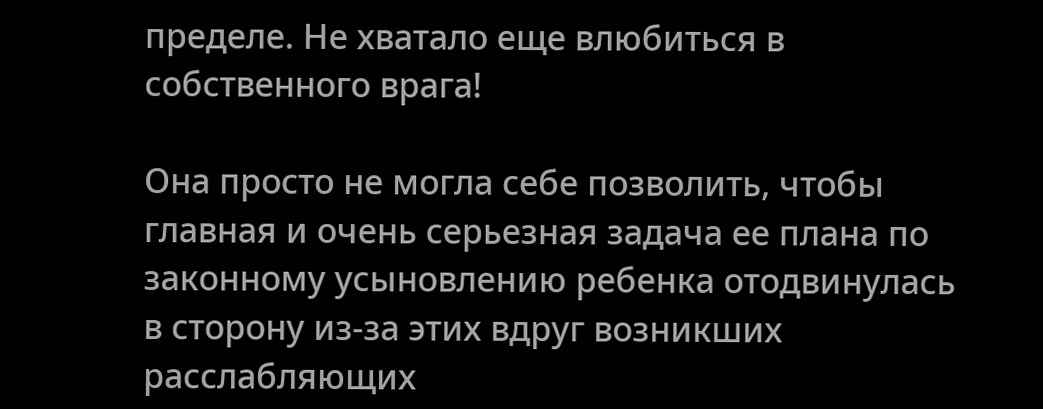пределе. Не хватало еще влюбиться в собственного врага!

Она просто не могла себе позволить, чтобы главная и очень серьезная задача ее плана по законному усыновлению ребенка отодвинулась в сторону из-за этих вдруг возникших расслабляющих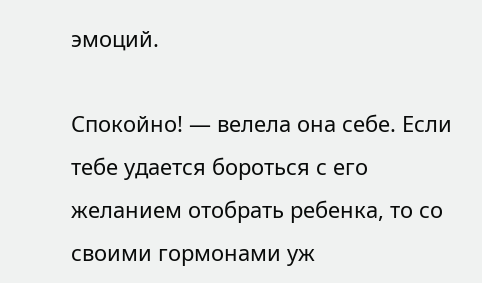эмоций.

Спокойно! — велела она себе. Если тебе удается бороться с его желанием отобрать ребенка, то со своими гормонами уж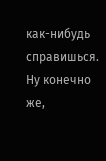как-нибудь справишься. Ну конечно же,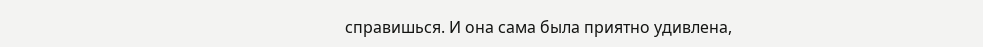справишься. И она сама была приятно удивлена,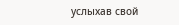услыхав свой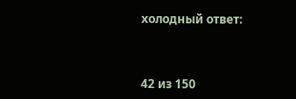холодный ответ:



42 из 150